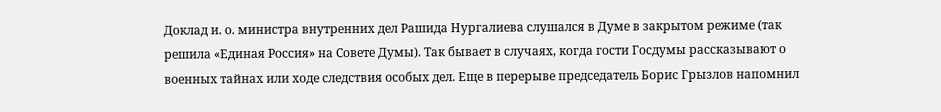Доклад и. о. министра внутренних дел Рашида Нургалиева слушался в Думе в закрытом режиме (так решила «Единая Россия» на Совете Думы). Так бывает в случаях, когда гости Госдумы рассказывают о военных тайнах или ходе следствия особых дел. Еще в перерыве председатель Борис Грызлов напомнил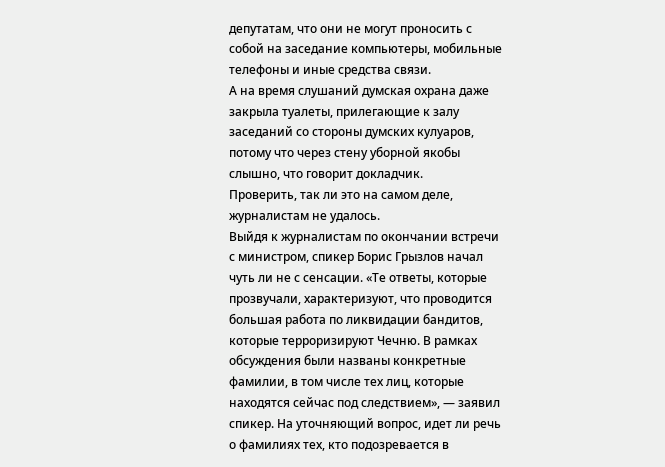депутатам, что они не могут проносить с собой на заседание компьютеры, мобильные телефоны и иные средства связи.
А на время слушаний думская охрана даже закрыла туалеты, прилегающие к залу заседаний со стороны думских кулуаров, потому что через стену уборной якобы слышно, что говорит докладчик.
Проверить, так ли это на самом деле, журналистам не удалось.
Выйдя к журналистам по окончании встречи с министром, спикер Борис Грызлов начал чуть ли не с сенсации. «Те ответы, которые прозвучали, характеризуют, что проводится большая работа по ликвидации бандитов, которые терроризируют Чечню. В рамках обсуждения были названы конкретные фамилии, в том числе тех лиц, которые находятся сейчас под следствием», — заявил спикер. На уточняющий вопрос, идет ли речь о фамилиях тех, кто подозревается в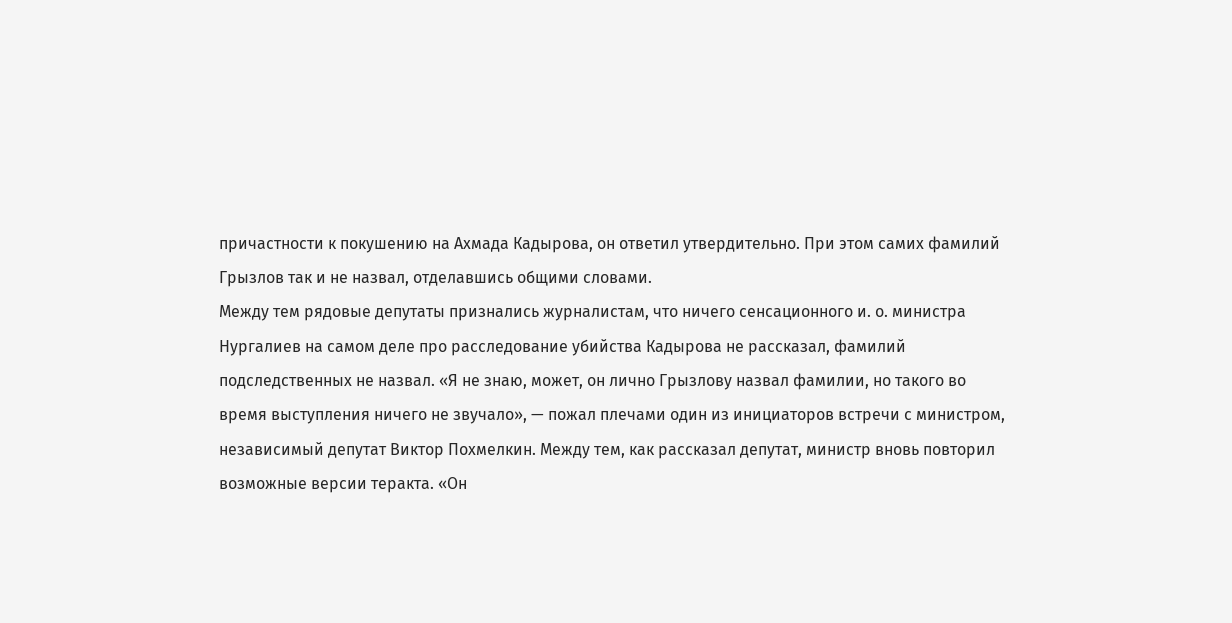причастности к покушению на Ахмада Кадырова, он ответил утвердительно. При этом самих фамилий Грызлов так и не назвал, отделавшись общими словами.
Между тем рядовые депутаты признались журналистам, что ничего сенсационного и. о. министра Нургалиев на самом деле про расследование убийства Кадырова не рассказал, фамилий подследственных не назвал. «Я не знаю, может, он лично Грызлову назвал фамилии, но такого во время выступления ничего не звучало», — пожал плечами один из инициаторов встречи с министром, независимый депутат Виктор Похмелкин. Между тем, как рассказал депутат, министр вновь повторил возможные версии теракта. «Он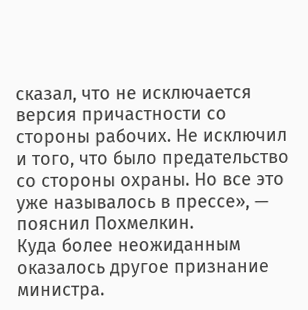сказал, что не исключается версия причастности со стороны рабочих. Не исключил и того, что было предательство со стороны охраны. Но все это уже называлось в прессе», — пояснил Похмелкин.
Куда более неожиданным оказалось другое признание министра.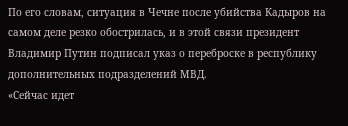По его словам, ситуация в Чечне после убийства Кадыров на самом деле резко обострилась, и в этой связи президент Владимир Путин подписал указ о переброске в республику дополнительных подразделений МВД.
«Сейчас идет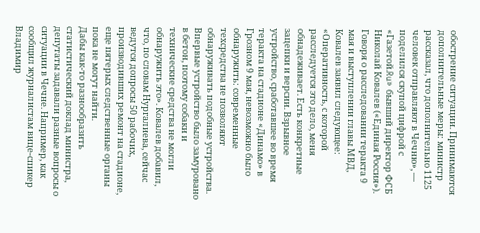обострение ситуации. Принимаются дополнительные меры: министр рассказал, что дополнительно 1125 человек отправляют в Чечню», — поделился скупой цифрой с «Газетой.Ru» бывший директор ФСБ Николай Ковалев («Единая Россия»). Говоря о расследовании теракта 9 мая и выступлении главы МВД, Ковалев заявил следующее: «Оперативность, с которой расследуется это дело, меня обнадеживает. Есть конкретные зацепки и версии. Взрывное устройство, сработавшее во время теракта на стадионе «Динамо» в Грозном 9 мая, невозможно было обнаружить: современные техсредства не позволяют обнаруживать подобные устройства. Впервые устройство было замуровано в бетон, поэтому собаки и технические средства не могли обнаружить это». Ковалев добавил, что, по словам Нургалиева, сейчас ведутся допросы 50 рабочих, производивших ремонт на стадионе, еще пятерых следственные органы пока не могут найти.
Дабы как-то разнообразить статистический доклад министра, депутаты задавали разные вопросы о ситуации в Чечне. Например, как сообщил журналистам вице-спикер Владимир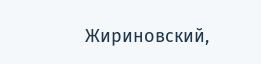Жириновский,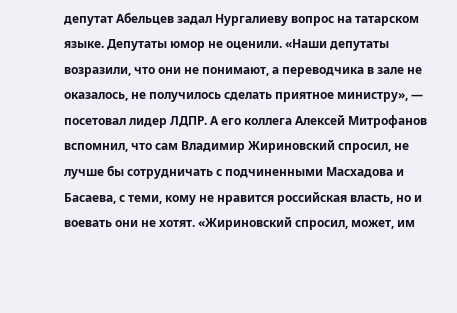депутат Абельцев задал Нургалиеву вопрос на татарском языке. Депутаты юмор не оценили. «Наши депутаты возразили, что они не понимают, а переводчика в зале не оказалось, не получилось сделать приятное министру», — посетовал лидер ЛДПР. А его коллега Алексей Митрофанов вспомнил, что сам Владимир Жириновский спросил, не лучше бы сотрудничать с подчиненными Масхадова и Басаева, с теми, кому не нравится российская власть, но и воевать они не хотят. «Жириновский спросил, может, им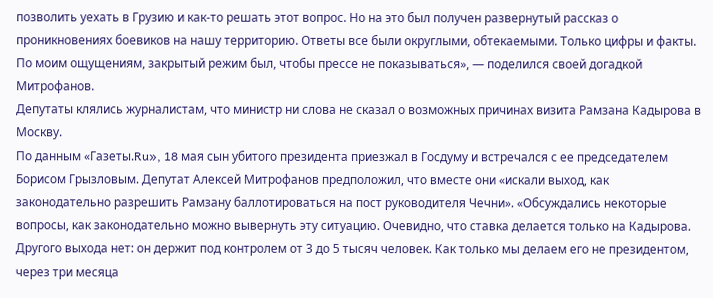позволить уехать в Грузию и как-то решать этот вопрос. Но на это был получен развернутый рассказ о проникновениях боевиков на нашу территорию. Ответы все были округлыми, обтекаемыми. Только цифры и факты. По моим ощущениям, закрытый режим был, чтобы прессе не показываться», — поделился своей догадкой Митрофанов.
Депутаты клялись журналистам, что министр ни слова не сказал о возможных причинах визита Рамзана Кадырова в Москву.
По данным «Газеты.Ru», 18 мая сын убитого президента приезжал в Госдуму и встречался с ее председателем Борисом Грызловым. Депутат Алексей Митрофанов предположил, что вместе они «искали выход, как законодательно разрешить Рамзану баллотироваться на пост руководителя Чечни». «Обсуждались некоторые вопросы, как законодательно можно вывернуть эту ситуацию. Очевидно, что ставка делается только на Кадырова. Другого выхода нет: он держит под контролем от 3 до 5 тысяч человек. Как только мы делаем его не президентом, через три месяца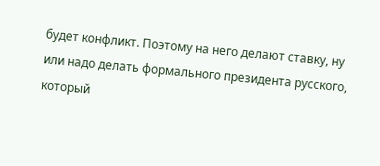будет конфликт. Поэтому на него делают ставку, ну или надо делать формального президента русского, который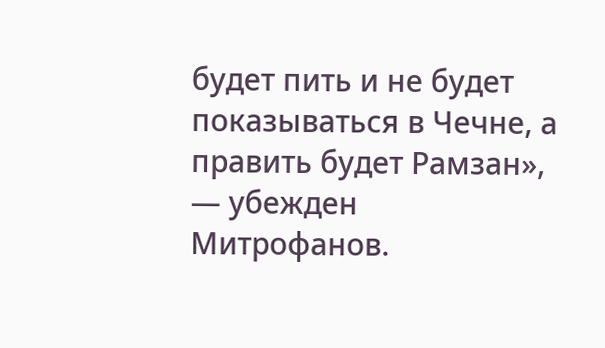будет пить и не будет показываться в Чечне, а править будет Рамзан», — убежден Митрофанов.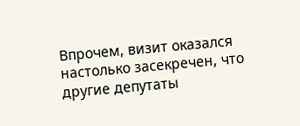Впрочем, визит оказался настолько засекречен, что другие депутаты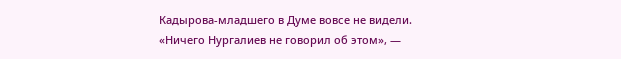Кадырова-младшего в Думе вовсе не видели. «Ничего Нургалиев не говорил об этом», —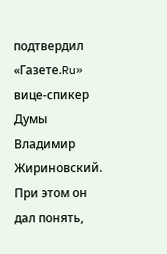подтвердил «Газете.Ru» вице-спикер Думы Владимир Жириновский. При этом он дал понять,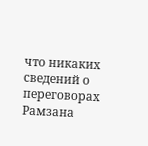что никаких сведений о переговорах Рамзана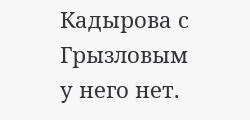Кадырова с Грызловым у него нет.